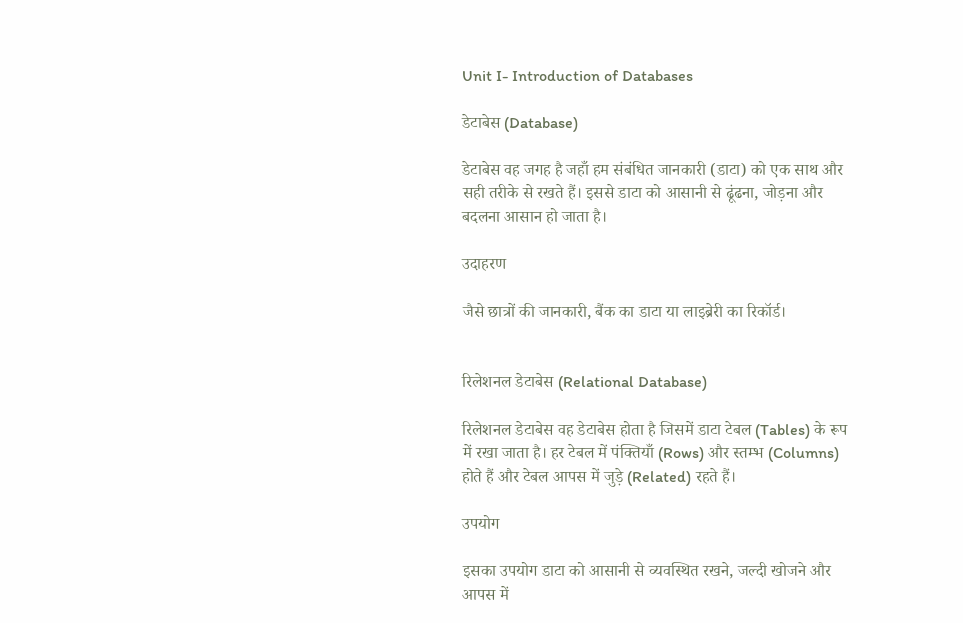Unit I- Introduction of Databases

डेटाबेस (Database)

डेटाबेस वह जगह है जहाँ हम संबंधित जानकारी (डाटा) को एक साथ और सही तरीके से रखते हैं। इससे डाटा को आसानी से ढूंढना, जोड़ना और बदलना आसान हो जाता है।

उदाहरण

जैसे छात्रों की जानकारी, बैंक का डाटा या लाइब्रेरी का रिकॉर्ड।


रिलेशनल डेटाबेस (Relational Database)

रिलेशनल डेटाबेस वह डेटाबेस होता है जिसमें डाटा टेबल (Tables) के रूप में रखा जाता है। हर टेबल में पंक्तियाँ (Rows) और स्तम्भ (Columns) होते हैं और टेबल आपस में जुड़े (Related) रहते हैं।

उपयोग

इसका उपयोग डाटा को आसानी से व्यवस्थित रखने, जल्दी खोजने और आपस में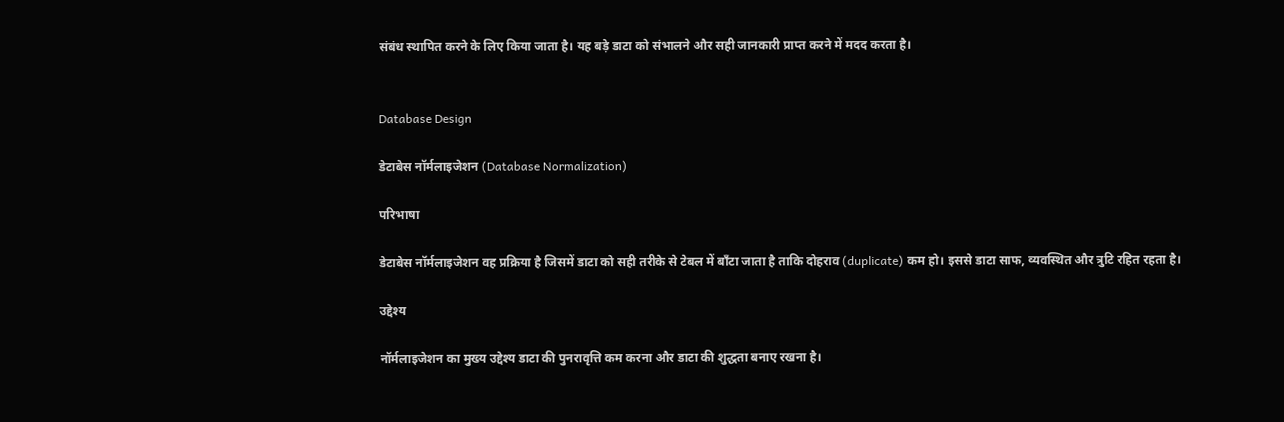संबंध स्थापित करने के लिए किया जाता है। यह बड़े डाटा को संभालने और सही जानकारी प्राप्त करने में मदद करता है।


Database Design

डेटाबेस नॉर्मलाइजेशन (Database Normalization)

परिभाषा

डेटाबेस नॉर्मलाइजेशन वह प्रक्रिया है जिसमें डाटा को सही तरीके से टेबल में बाँटा जाता है ताकि दोहराव (duplicate) कम हो। इससे डाटा साफ, व्यवस्थित और त्रुटि रहित रहता है।

उद्देश्य

नॉर्मलाइजेशन का मुख्य उद्देश्य डाटा की पुनरावृत्ति कम करना और डाटा की शुद्धता बनाए रखना है।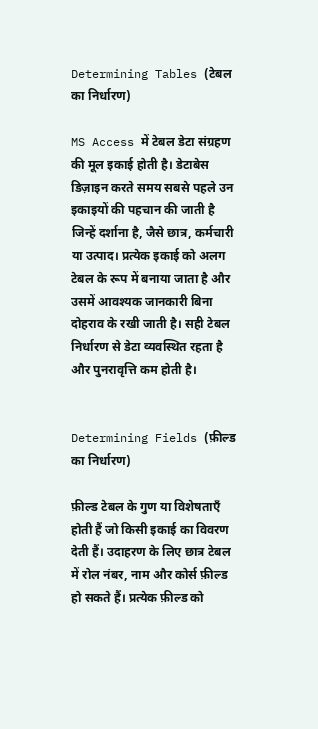Determining Tables (टेबल का निर्धारण)

MS Access में टेबल डेटा संग्रहण की मूल इकाई होती है। डेटाबेस डिज़ाइन करते समय सबसे पहले उन इकाइयों की पहचान की जाती है जिन्हें दर्शाना है, जैसे छात्र, कर्मचारी या उत्पाद। प्रत्येक इकाई को अलग टेबल के रूप में बनाया जाता है और उसमें आवश्यक जानकारी बिना दोहराव के रखी जाती है। सही टेबल निर्धारण से डेटा व्यवस्थित रहता है और पुनरावृत्ति कम होती है।


Determining Fields (फ़ील्ड का निर्धारण)

फ़ील्ड टेबल के गुण या विशेषताएँ होती हैं जो किसी इकाई का विवरण देती हैं। उदाहरण के लिए छात्र टेबल में रोल नंबर, नाम और कोर्स फ़ील्ड हो सकते हैं। प्रत्येक फ़ील्ड को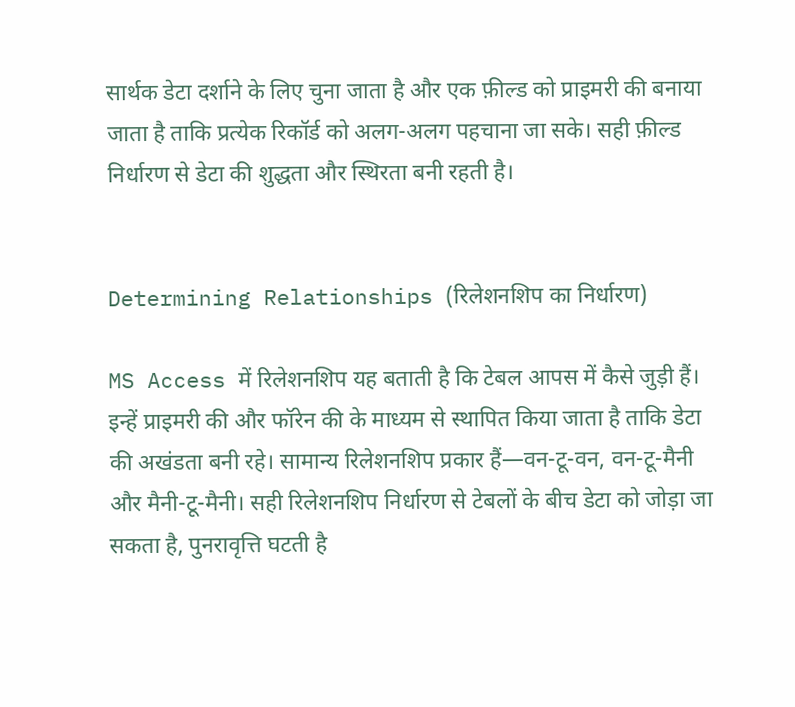सार्थक डेटा दर्शाने के लिए चुना जाता है और एक फ़ील्ड को प्राइमरी की बनाया जाता है ताकि प्रत्येक रिकॉर्ड को अलग-अलग पहचाना जा सके। सही फ़ील्ड निर्धारण से डेटा की शुद्धता और स्थिरता बनी रहती है।


Determining Relationships (रिलेशनशिप का निर्धारण)

MS Access में रिलेशनशिप यह बताती है कि टेबल आपस में कैसे जुड़ी हैं। इन्हें प्राइमरी की और फॉरेन की के माध्यम से स्थापित किया जाता है ताकि डेटा की अखंडता बनी रहे। सामान्य रिलेशनशिप प्रकार हैं—वन-टू-वन, वन-टू-मैनी और मैनी-टू-मैनी। सही रिलेशनशिप निर्धारण से टेबलों के बीच डेटा को जोड़ा जा सकता है, पुनरावृत्ति घटती है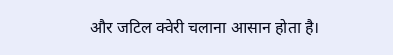और जटिल क्वेरी चलाना आसान होता है।